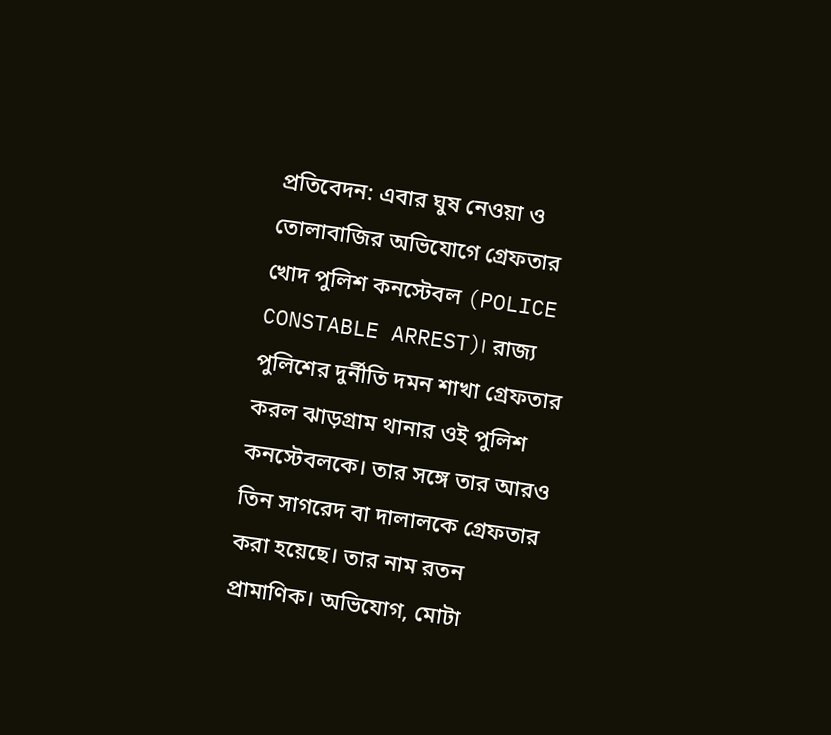প্রতিবেদন: এবার ঘুষ নেওয়া ও তোলাবাজির অভিযোগে গ্রেফতার খোদ পুলিশ কনস্টেবল (POLICE CONSTABLE ARREST)। রাজ্য পুলিশের দুর্নীতি দমন শাখা গ্রেফতার করল ঝাড়গ্রাম থানার ওই পুলিশ কনস্টেবলকে। তার সঙ্গে তার আরও তিন সাগরেদ বা দালালকে গ্রেফতার করা হয়েছে। তার নাম রতন প্রামাণিক। অভিযোগ, মোটা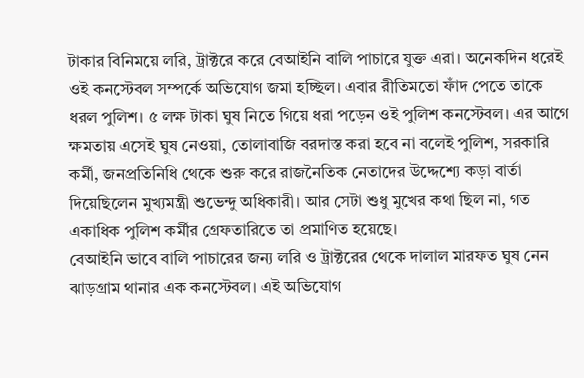টাকার বিনিময়ে লরি, ট্রাক্টরে করে বেআইনি বালি পাচারে যুক্ত এরা। অনেকদিন ধরেই ওই কনস্টেবল সম্পর্কে অভিযোগ জমা হচ্ছিল। এবার রীতিমতো ফাঁদ পেতে তাকে ধরল পুলিশ। ৫ লক্ষ টাকা ঘুষ নিতে গিয়ে ধরা পড়েন ওই পুলিশ কনস্টেবল। এর আগে ক্ষমতায় এসেই ঘুষ নেওয়া, তোলাবাজি বরদাস্ত করা হবে না বলেই পুলিশ, সরকারি কর্মী, জনপ্রতিনিধি থেকে শুরু করে রাজনৈতিক নেতাদের উদ্দেশ্যে কড়া বার্তা দিয়েছিলেন মুখ্যমন্ত্রী শুভেন্দু অধিকারী। আর সেটা শুধু মুখের কথা ছিল না, গত একাধিক পুলিশ কর্মীর গ্রেফতারিতে তা প্রমাণিত হয়েছে।
বেআইনি ভাবে বালি পাচারের জন্য লরি ও ট্রাক্টরের থেকে দালাল মারফত ঘুষ নেন ঝাড়গ্রাম থানার এক কনস্টেবল। এই অভিযোগ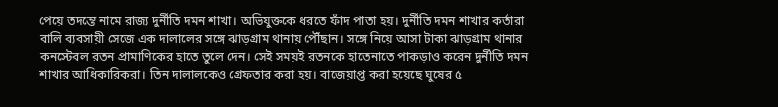পেয়ে তদন্তে নামে রাজ্য দুর্নীতি দমন শাখা। অভিযুক্তকে ধরতে ফাঁদ পাতা হয়। দুর্নীতি দমন শাখার কর্তারা বালি ব্যবসায়ী সেজে এক দালালের সঙ্গে ঝাড়গ্রাম থানায় পৌঁছান। সঙ্গে নিয়ে আসা টাকা ঝাড়গ্রাম থানার কনস্টেবল রতন প্রামাণিকের হাতে তুলে দেন। সেই সময়ই রতনকে হাতেনাতে পাকড়াও করেন দুর্নীতি দমন শাখার আধিকারিকরা। তিন দালালকেও গ্রেফতার করা হয়। বাজেয়াপ্ত করা হয়েছে ঘুষের ৫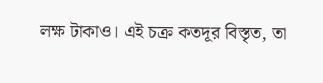লক্ষ টাকাও। এই চক্র কতদূর বিস্তৃত, তা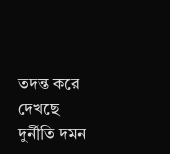তদন্ত করে দেখছে দুর্নীতি দমন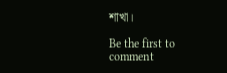শাখা।

Be the first to comment